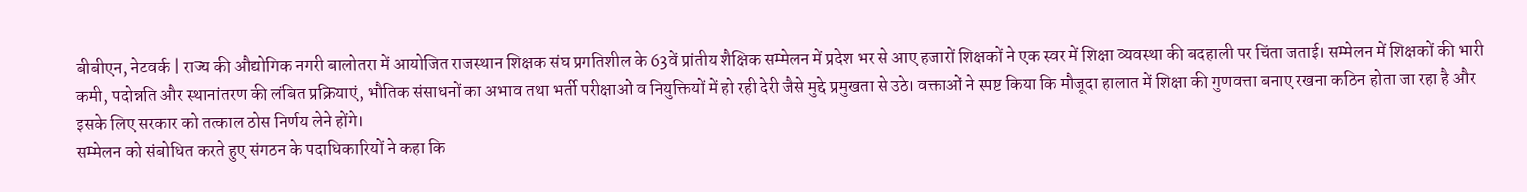बीबीएन, नेटवर्क | राज्य की औद्योगिक नगरी बालोतरा में आयोजित राजस्थान शिक्षक संघ प्रगतिशील के 63वें प्रांतीय शैक्षिक सम्मेलन में प्रदेश भर से आए हजारों शिक्षकों ने एक स्वर में शिक्षा व्यवस्था की बदहाली पर चिंता जताई। सम्मेलन में शिक्षकों की भारी कमी, पदोन्नति और स्थानांतरण की लंबित प्रक्रियाएं, भौतिक संसाधनों का अभाव तथा भर्ती परीक्षाओं व नियुक्तियों में हो रही देरी जैसे मुद्दे प्रमुखता से उठे। वक्ताओं ने स्पष्ट किया कि मौजूदा हालात में शिक्षा की गुणवत्ता बनाए रखना कठिन होता जा रहा है और इसके लिए सरकार को तत्काल ठोस निर्णय लेने होंगे।
सम्मेलन को संबोधित करते हुए संगठन के पदाधिकारियों ने कहा कि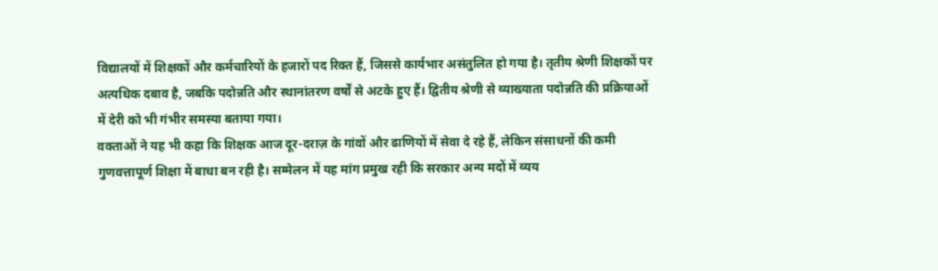विद्यालयों में शिक्षकों और कर्मचारियों के हजारों पद रिक्त हैं, जिससे कार्यभार असंतुलित हो गया है। तृतीय श्रेणी शिक्षकों पर अत्यधिक दबाव है, जबकि पदोन्नति और स्थानांतरण वर्षों से अटके हुए हैं। द्वितीय श्रेणी से व्याख्याता पदोन्नति की प्रक्रियाओं में देरी को भी गंभीर समस्या बताया गया।
वक्ताओं ने यह भी कहा कि शिक्षक आज दूर-दराज़ के गांवों और ढाणियों में सेवा दे रहे हैं, लेकिन संसाधनों की कमी गुणवत्तापूर्ण शिक्षा में बाधा बन रही है। सम्मेलन में यह मांग प्रमुख रही कि सरकार अन्य मदों में व्यय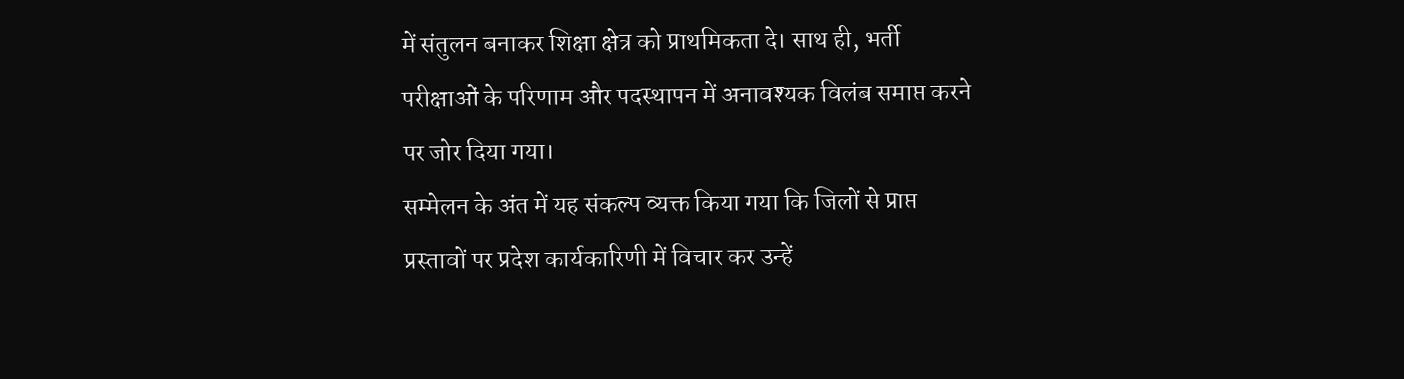में संतुलन बनाकर शिक्षा क्षेत्र को प्राथमिकता दे। साथ ही, भर्ती परीक्षाओं के परिणाम और पदस्थापन में अनावश्यक विलंब समाप्त करने पर जोर दिया गया।
सम्मेलन के अंत में यह संकल्प व्यक्त किया गया कि जिलों से प्राप्त प्रस्तावों पर प्रदेश कार्यकारिणी में विचार कर उन्हें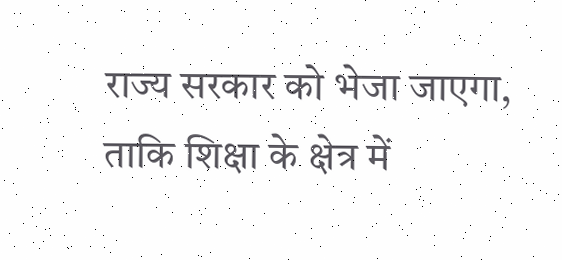राज्य सरकार को भेजा जाएगा, ताकि शिक्षा के क्षेत्र में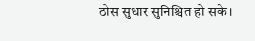ठोस सुधार सुनिश्चित हो सके।